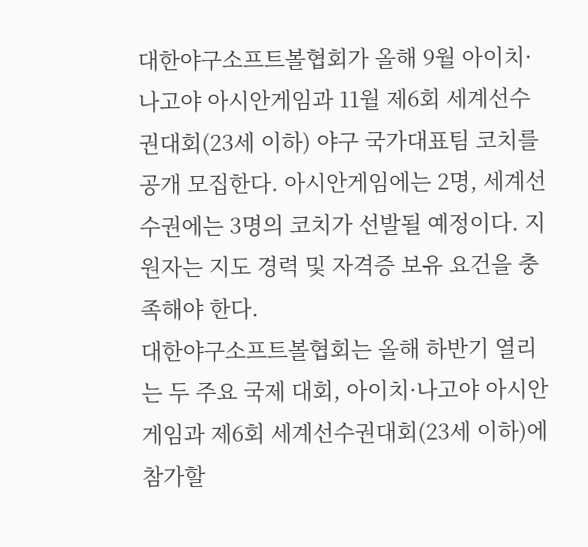대한야구소프트볼협회가 올해 9월 아이치·나고야 아시안게임과 11월 제6회 세계선수권대회(23세 이하) 야구 국가대표팀 코치를 공개 모집한다. 아시안게임에는 2명, 세계선수권에는 3명의 코치가 선발될 예정이다. 지원자는 지도 경력 및 자격증 보유 요건을 충족해야 한다.
대한야구소프트볼협회는 올해 하반기 열리는 두 주요 국제 대회, 아이치·나고야 아시안게임과 제6회 세계선수권대회(23세 이하)에 참가할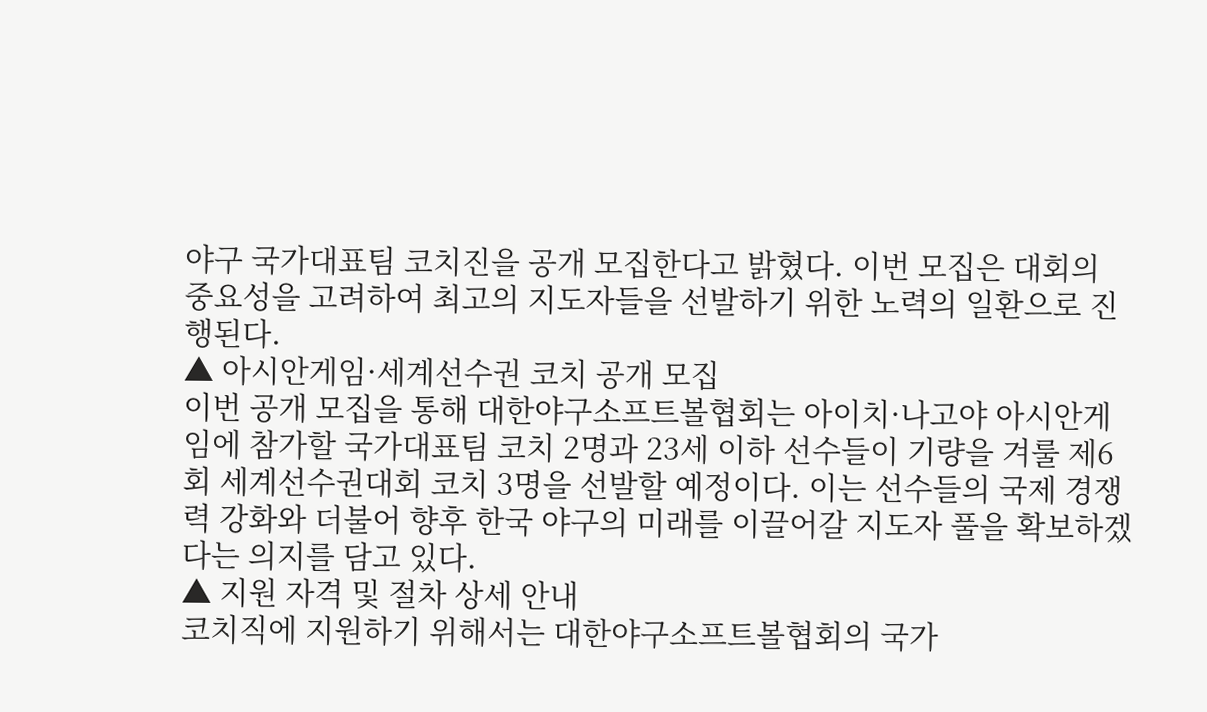야구 국가대표팀 코치진을 공개 모집한다고 밝혔다. 이번 모집은 대회의 중요성을 고려하여 최고의 지도자들을 선발하기 위한 노력의 일환으로 진행된다.
▲ 아시안게임·세계선수권 코치 공개 모집
이번 공개 모집을 통해 대한야구소프트볼협회는 아이치·나고야 아시안게임에 참가할 국가대표팀 코치 2명과 23세 이하 선수들이 기량을 겨룰 제6회 세계선수권대회 코치 3명을 선발할 예정이다. 이는 선수들의 국제 경쟁력 강화와 더불어 향후 한국 야구의 미래를 이끌어갈 지도자 풀을 확보하겠다는 의지를 담고 있다.
▲ 지원 자격 및 절차 상세 안내
코치직에 지원하기 위해서는 대한야구소프트볼협회의 국가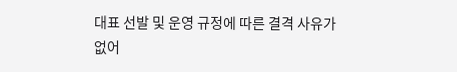대표 선발 및 운영 규정에 따른 결격 사유가 없어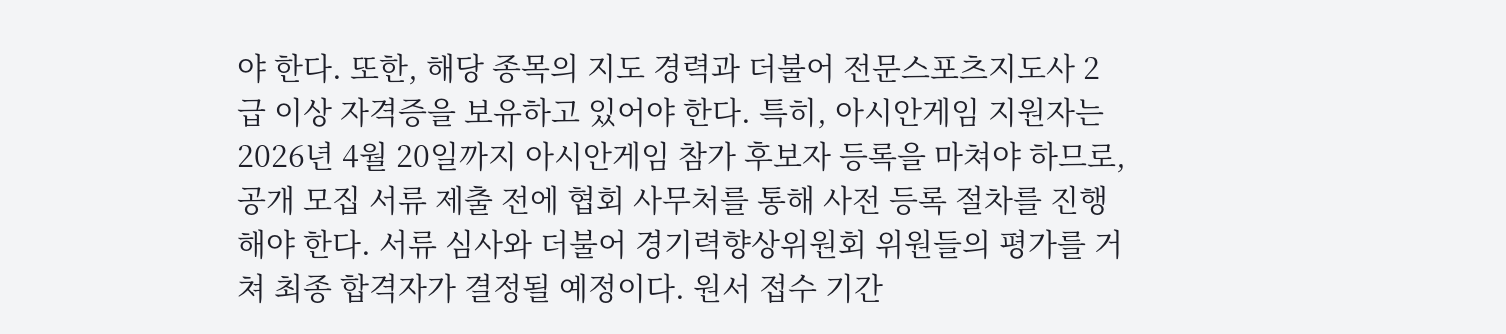야 한다. 또한, 해당 종목의 지도 경력과 더불어 전문스포츠지도사 2급 이상 자격증을 보유하고 있어야 한다. 특히, 아시안게임 지원자는 2026년 4월 20일까지 아시안게임 참가 후보자 등록을 마쳐야 하므로, 공개 모집 서류 제출 전에 협회 사무처를 통해 사전 등록 절차를 진행해야 한다. 서류 심사와 더불어 경기력향상위원회 위원들의 평가를 거쳐 최종 합격자가 결정될 예정이다. 원서 접수 기간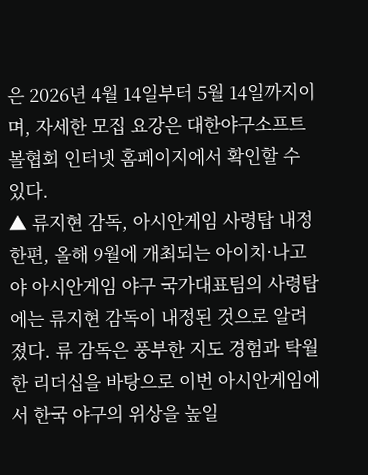은 2026년 4월 14일부터 5월 14일까지이며, 자세한 모집 요강은 대한야구소프트볼협회 인터넷 홈페이지에서 확인할 수 있다.
▲ 류지현 감독, 아시안게임 사령탑 내정
한편, 올해 9월에 개최되는 아이치·나고야 아시안게임 야구 국가대표팀의 사령탑에는 류지현 감독이 내정된 것으로 알려졌다. 류 감독은 풍부한 지도 경험과 탁월한 리더십을 바탕으로 이번 아시안게임에서 한국 야구의 위상을 높일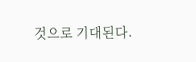것으로 기대된다.